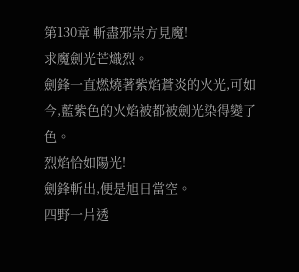第130章 斬盡邪祟方見魔!
求魔劍光芒熾烈。
劍鋒一直燃燒著紫焰蒼炎的火光,可如今,藍紫色的火焰被都被劍光染得變了色。
烈焰恰如陽光!
劍鋒斬出,便是旭日當空。
四野一片透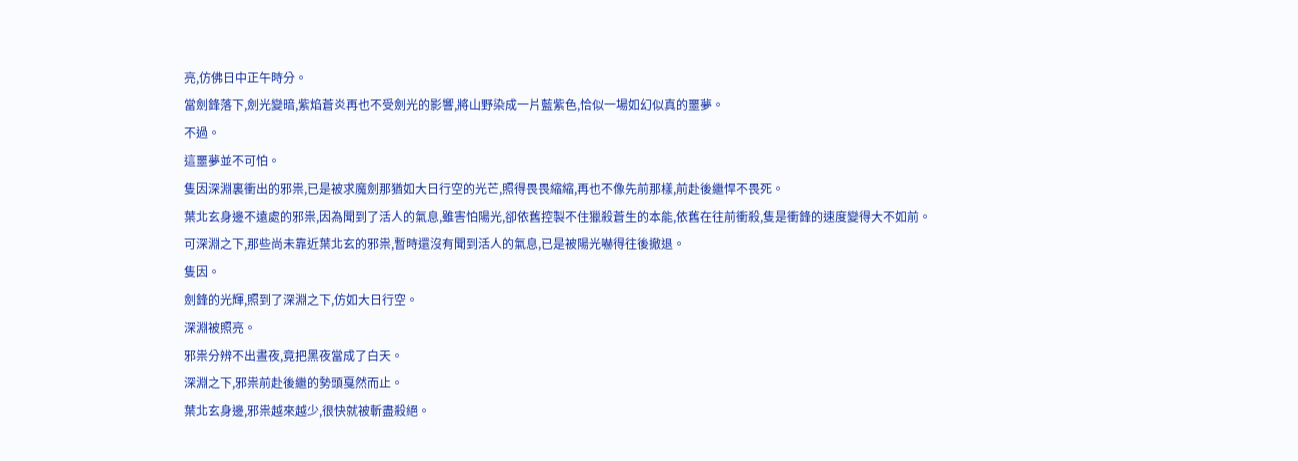亮,仿佛日中正午時分。
當劍鋒落下,劍光變暗,紫焰蒼炎再也不受劍光的影響,將山野染成一片藍紫色,恰似一場如幻似真的噩夢。
不過。
這噩夢並不可怕。
隻因深淵裏衝出的邪祟,已是被求魔劍那猶如大日行空的光芒,照得畏畏縮縮,再也不像先前那樣,前赴後繼悍不畏死。
葉北玄身邊不遠處的邪祟,因為聞到了活人的氣息,雖害怕陽光,卻依舊控製不住獵殺蒼生的本能,依舊在往前衝殺,隻是衝鋒的速度變得大不如前。
可深淵之下,那些尚未靠近葉北玄的邪祟,暫時還沒有聞到活人的氣息,已是被陽光嚇得往後撤退。
隻因。
劍鋒的光輝,照到了深淵之下,仿如大日行空。
深淵被照亮。
邪祟分辨不出晝夜,竟把黑夜當成了白天。
深淵之下,邪祟前赴後繼的勢頭戛然而止。
葉北玄身邊,邪祟越來越少,很快就被斬盡殺絕。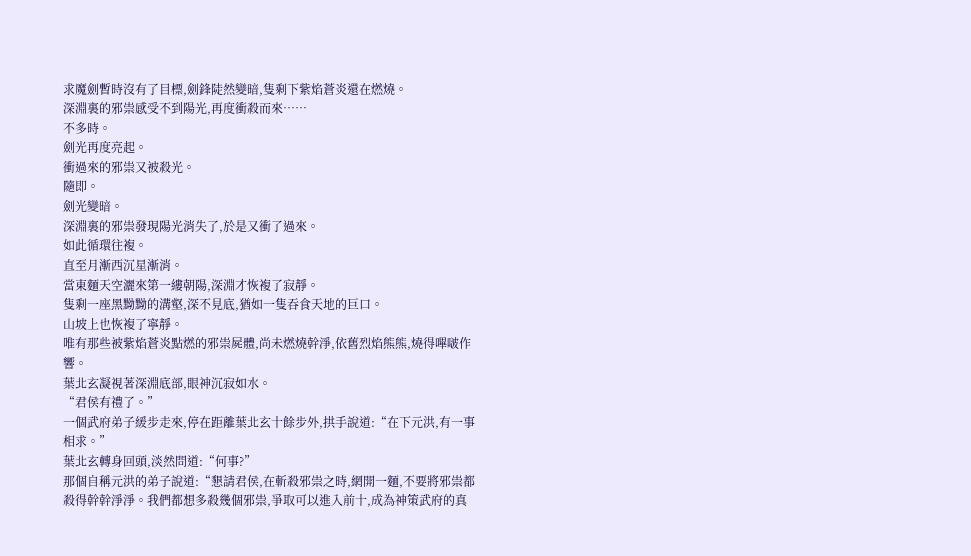求魔劍暫時沒有了目標,劍鋒陡然變暗,隻剩下紫焰蒼炎還在燃燒。
深淵裏的邪祟感受不到陽光,再度衝殺而來……
不多時。
劍光再度亮起。
衝過來的邪祟又被殺光。
隨即。
劍光變暗。
深淵裏的邪祟發現陽光消失了,於是又衝了過來。
如此循環往複。
直至月漸西沉星漸消。
當東麵天空灑來第一縷朝陽,深淵才恢複了寂靜。
隻剩一座黑黝黝的溝壑,深不見底,猶如一隻吞食天地的巨口。
山坡上也恢複了寧靜。
唯有那些被紫焰蒼炎點燃的邪祟屍體,尚未燃燒幹淨,依舊烈焰熊熊,燒得嗶啵作響。
葉北玄凝視著深淵底部,眼神沉寂如水。
“君侯有禮了。”
一個武府弟子緩步走來,停在距離葉北玄十餘步外,拱手說道:“在下元洪,有一事相求。”
葉北玄轉身回頭,淡然問道:“何事?”
那個自稱元洪的弟子說道:“懇請君侯,在斬殺邪祟之時,網開一麵,不要將邪祟都殺得幹幹淨淨。我們都想多殺幾個邪祟,爭取可以進入前十,成為神策武府的真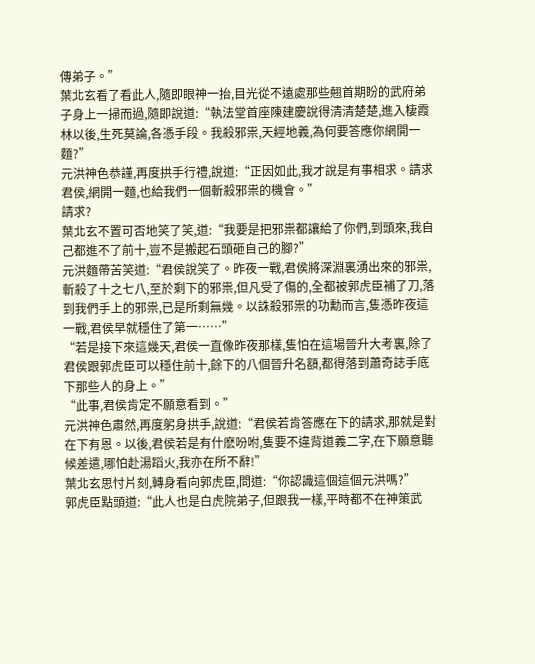傳弟子。”
葉北玄看了看此人,隨即眼神一抬,目光從不遠處那些翹首期盼的武府弟子身上一掃而過,隨即說道:“執法堂首座陳建慶說得清清楚楚,進入棲霞林以後,生死莫論,各憑手段。我殺邪祟,天經地義,為何要答應你網開一麵?”
元洪神色恭謹,再度拱手行禮,說道:“正因如此,我才說是有事相求。請求君侯,網開一麵,也給我們一個斬殺邪祟的機會。”
請求?
葉北玄不置可否地笑了笑,道:“我要是把邪祟都讓給了你們,到頭來,我自己都進不了前十,豈不是搬起石頭砸自己的腳?”
元洪麵帶苦笑道:“君侯說笑了。昨夜一戰,君侯將深淵裏湧出來的邪祟,斬殺了十之七八,至於剩下的邪祟,但凡受了傷的,全都被郭虎臣補了刀,落到我們手上的邪祟,已是所剩無幾。以誅殺邪祟的功勳而言,隻憑昨夜這一戰,君侯早就穩住了第一……”
“若是接下來這幾天,君侯一直像昨夜那樣,隻怕在這場晉升大考裏,除了君侯跟郭虎臣可以穩住前十,餘下的八個晉升名額,都得落到蕭奇誌手底下那些人的身上。”
“此事,君侯肯定不願意看到。”
元洪神色肅然,再度躬身拱手,說道:“君侯若肯答應在下的請求,那就是對在下有恩。以後,君侯若是有什麽吩咐,隻要不違背道義二字,在下願意聽候差遣,哪怕赴湯蹈火,我亦在所不辭!”
葉北玄思忖片刻,轉身看向郭虎臣,問道:“你認識這個這個元洪嗎?”
郭虎臣點頭道:“此人也是白虎院弟子,但跟我一樣,平時都不在神策武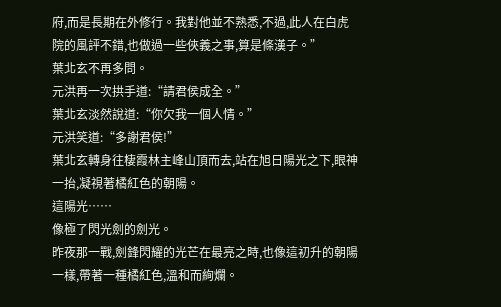府,而是長期在外修行。我對他並不熟悉,不過,此人在白虎院的風評不錯,也做過一些俠義之事,算是條漢子。”
葉北玄不再多問。
元洪再一次拱手道:“請君侯成全。”
葉北玄淡然說道:“你欠我一個人情。”
元洪笑道:“多謝君侯!”
葉北玄轉身往棲霞林主峰山頂而去,站在旭日陽光之下,眼神一抬,凝視著橘紅色的朝陽。
這陽光……
像極了閃光劍的劍光。
昨夜那一戰,劍鋒閃耀的光芒在最亮之時,也像這初升的朝陽一樣,帶著一種橘紅色,溫和而絢爛。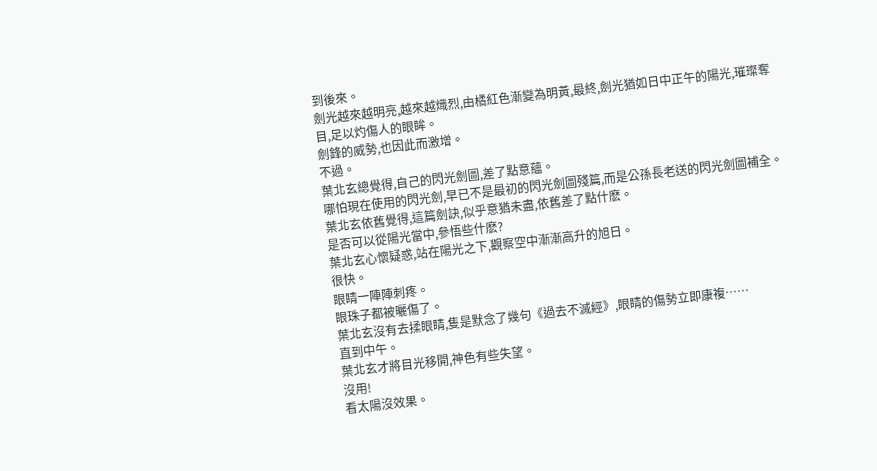到後來。
劍光越來越明亮,越來越熾烈,由橘紅色漸變為明黃,最終,劍光猶如日中正午的陽光,璀璨奪目,足以灼傷人的眼眸。
劍鋒的威勢,也因此而激增。
不過。
葉北玄總覺得,自己的閃光劍圖,差了點意蘊。
哪怕現在使用的閃光劍,早已不是最初的閃光劍圖殘篇,而是公孫長老送的閃光劍圖補全。
葉北玄依舊覺得,這篇劍訣,似乎意猶未盡,依舊差了點什麽。
是否可以從陽光當中,參悟些什麽?
葉北玄心懷疑惑,站在陽光之下,觀察空中漸漸高升的旭日。
很快。
眼睛一陣陣刺疼。
眼珠子都被曬傷了。
葉北玄沒有去揉眼睛,隻是默念了幾句《過去不滅經》,眼睛的傷勢立即康複……
直到中午。
葉北玄才將目光移開,神色有些失望。
沒用!
看太陽沒效果。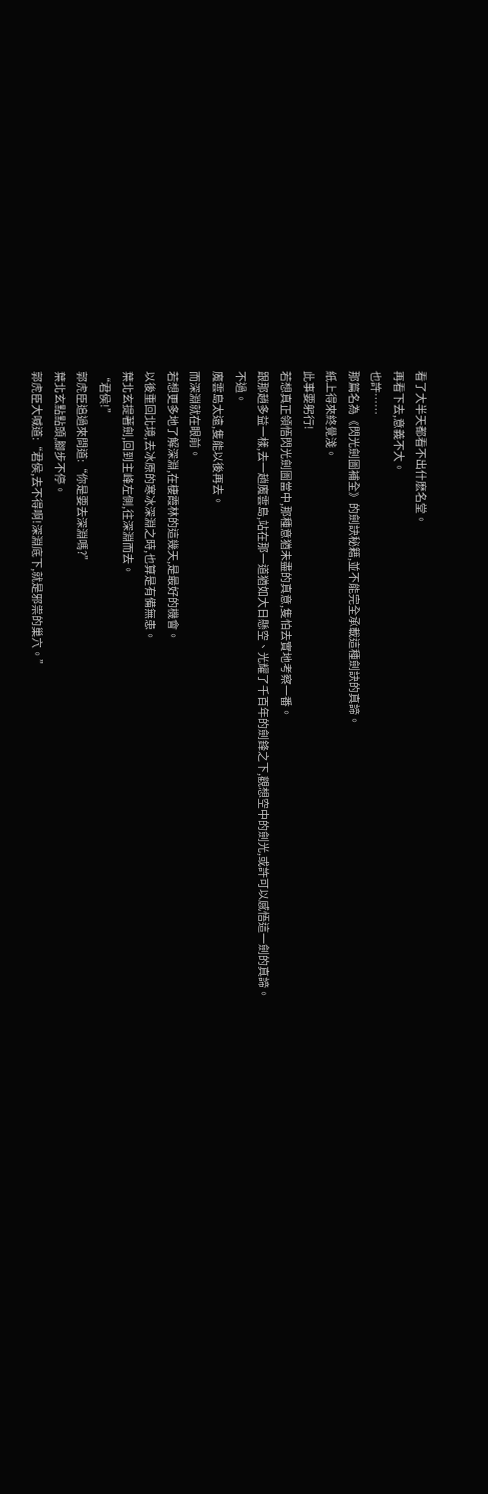看了大半天都看不出什麽名堂。
再看下去,意義不大。
也許……
那篇名為《閃光劍圖補全》的劍訣秘籍,並不能完全承載這種劍訣的真諦。
紙上得來終覺淺。
此事要躬行!
若想真正領悟閃光劍圖當中,那種意猶未盡的真意,隻怕去實地考察一番。
跟那趙多益一樣,去一趟魔雲島,站在那一道猶如大日懸空、光耀了千百年的劍鋒之下,觀想空中的劍光,或許可以感悟這一劍的真諦。
不過。
魔雲島太遠,隻能以後再去。
而深淵就在眼前。
若想更多地了解深淵,在棲霞林的這幾天,是最好的機會。
以後重回北境,去冰原的寒冰深淵之時,也算是有備無患。
葉北玄提著劍,回到主峰左側,往深淵而去。
“君侯!”
郭虎臣追過來問道:“你是要去深淵嗎?”
葉北玄點點頭,腳步不停。
郭虎臣大喊道:“君侯,去不得啊!深淵底下,就是邪祟的巢穴。”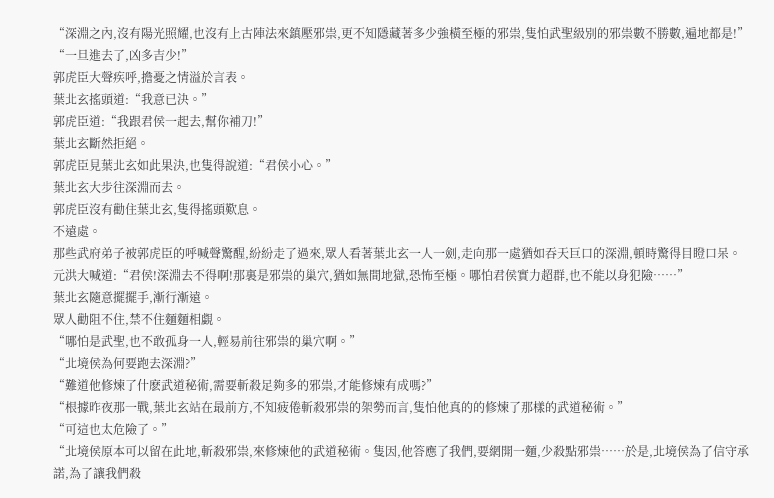“深淵之內,沒有陽光照耀,也沒有上古陣法來鎮壓邪祟,更不知隱藏著多少強橫至極的邪祟,隻怕武聖級別的邪祟數不勝數,遍地都是!”
“一旦進去了,凶多吉少!”
郭虎臣大聲疾呼,擔憂之情溢於言表。
葉北玄搖頭道:“我意已決。”
郭虎臣道:“我跟君侯一起去,幫你補刀!”
葉北玄斷然拒絕。
郭虎臣見葉北玄如此果決,也隻得說道:“君侯小心。”
葉北玄大步往深淵而去。
郭虎臣沒有勸住葉北玄,隻得搖頭歎息。
不遠處。
那些武府弟子被郭虎臣的呼喊聲驚醒,紛紛走了過來,眾人看著葉北玄一人一劍,走向那一處猶如吞天巨口的深淵,頓時驚得目瞪口呆。
元洪大喊道:“君侯!深淵去不得啊!那裏是邪祟的巢穴,猶如無間地獄,恐怖至極。哪怕君侯實力超群,也不能以身犯險……”
葉北玄隨意擺擺手,漸行漸遠。
眾人勸阻不住,禁不住麵麵相覷。
“哪怕是武聖,也不敢孤身一人,輕易前往邪祟的巢穴啊。”
“北境侯為何要跑去深淵?”
“難道他修煉了什麽武道秘術,需要斬殺足夠多的邪祟,才能修煉有成嗎?”
“根據昨夜那一戰,葉北玄站在最前方,不知疲倦斬殺邪祟的架勢而言,隻怕他真的的修煉了那樣的武道秘術。”
“可這也太危險了。”
“北境侯原本可以留在此地,斬殺邪祟,來修煉他的武道秘術。隻因,他答應了我們,要網開一麵,少殺點邪祟……於是,北境侯為了信守承諾,為了讓我們殺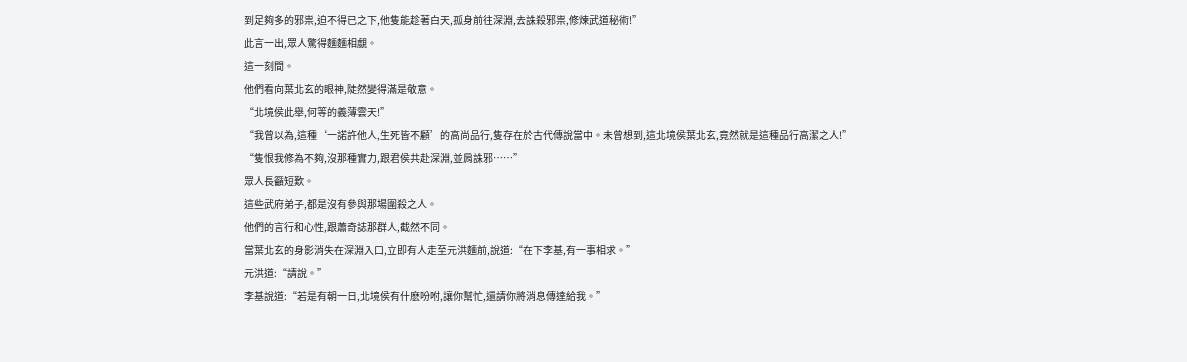到足夠多的邪祟,迫不得已之下,他隻能趁著白天,孤身前往深淵,去誅殺邪祟,修煉武道秘術!”
此言一出,眾人驚得麵麵相覷。
這一刻間。
他們看向葉北玄的眼神,陡然變得滿是敬意。
“北境侯此舉,何等的義薄雲天!”
“我曾以為,這種‘一諾許他人,生死皆不顧’的高尚品行,隻存在於古代傳說當中。未曾想到,這北境侯葉北玄,竟然就是這種品行高潔之人!”
“隻恨我修為不夠,沒那種實力,跟君侯共赴深淵,並肩誅邪……”
眾人長籲短歎。
這些武府弟子,都是沒有參與那場圍殺之人。
他們的言行和心性,跟蕭奇誌那群人,截然不同。
當葉北玄的身影消失在深淵入口,立即有人走至元洪麵前,說道:“在下李基,有一事相求。”
元洪道:“請說。”
李基說道:“若是有朝一日,北境侯有什麽吩咐,讓你幫忙,還請你將消息傳達給我。”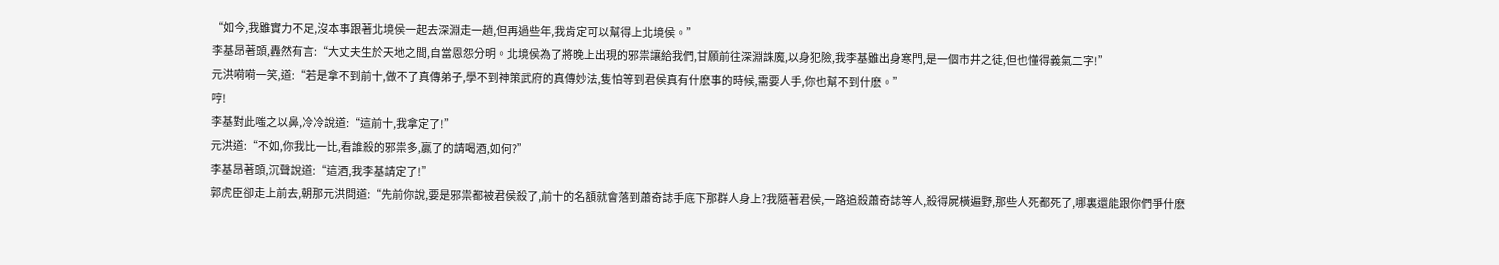“如今,我雖實力不足,沒本事跟著北境侯一起去深淵走一趟,但再過些年,我肯定可以幫得上北境侯。”
李基昂著頭,轟然有言:“大丈夫生於天地之間,自當恩怨分明。北境侯為了將晚上出現的邪祟讓給我們,甘願前往深淵誅魔,以身犯險,我李基雖出身寒門,是一個市井之徒,但也懂得義氣二字!”
元洪嗬嗬一笑,道:“若是拿不到前十,做不了真傳弟子,學不到神策武府的真傳妙法,隻怕等到君侯真有什麽事的時候,需要人手,你也幫不到什麽。”
哼!
李基對此嗤之以鼻,冷冷說道:“這前十,我拿定了!”
元洪道:“不如,你我比一比,看誰殺的邪祟多,贏了的請喝酒,如何?”
李基昂著頭,沉聲說道:“這酒,我李基請定了!”
郭虎臣卻走上前去,朝那元洪問道:“先前你說,要是邪祟都被君侯殺了,前十的名額就會落到蕭奇誌手底下那群人身上?我隨著君侯,一路追殺蕭奇誌等人,殺得屍橫遍野,那些人死都死了,哪裏還能跟你們爭什麽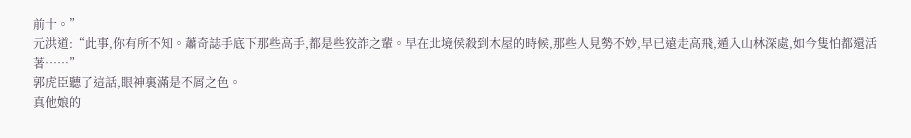前十。”
元洪道:“此事,你有所不知。蕭奇誌手底下那些高手,都是些狡詐之輩。早在北境侯殺到木屋的時候,那些人見勢不妙,早已遠走高飛,遁入山林深處,如今隻怕都還活著……”
郭虎臣聽了這話,眼神裏滿是不屑之色。
真他娘的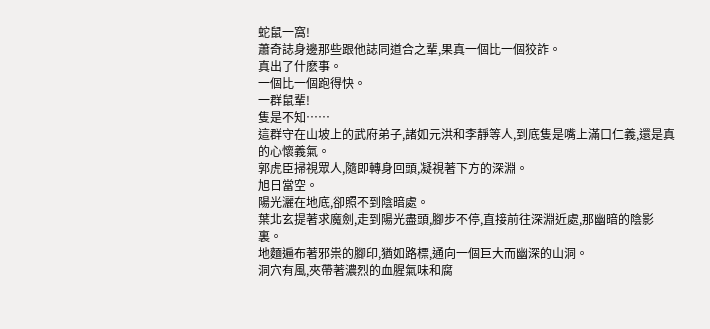蛇鼠一窩!
蕭奇誌身邊那些跟他誌同道合之輩,果真一個比一個狡詐。
真出了什麽事。
一個比一個跑得快。
一群鼠輩!
隻是不知……
這群守在山坡上的武府弟子,諸如元洪和李靜等人,到底隻是嘴上滿口仁義,還是真的心懷義氣。
郭虎臣掃視眾人,隨即轉身回頭,凝視著下方的深淵。
旭日當空。
陽光灑在地底,卻照不到陰暗處。
葉北玄提著求魔劍,走到陽光盡頭,腳步不停,直接前往深淵近處,那幽暗的陰影裏。
地麵遍布著邪祟的腳印,猶如路標,通向一個巨大而幽深的山洞。
洞穴有風,夾帶著濃烈的血腥氣味和腐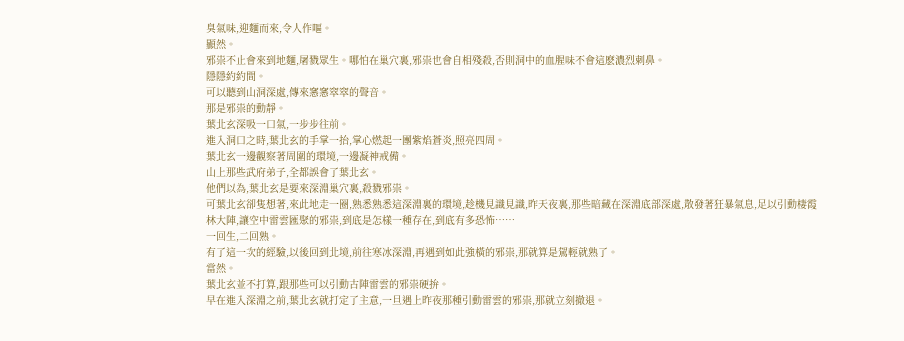臭氣味,迎麵而來,令人作嘔。
顯然。
邪祟不止會來到地麵,屠戮眾生。哪怕在巢穴裏,邪祟也會自相殘殺,否則洞中的血腥味不會這麽濃烈刺鼻。
隱隱約約間。
可以聽到山洞深處,傳來窸窸窣窣的聲音。
那是邪祟的動靜。
葉北玄深吸一口氣,一步步往前。
進入洞口之時,葉北玄的手掌一抬,掌心燃起一團紫焰蒼炎,照亮四周。
葉北玄一邊觀察著周圍的環境,一邊凝神戒備。
山上那些武府弟子,全都誤會了葉北玄。
他們以為,葉北玄是要來深淵巢穴裏,殺戮邪祟。
可葉北玄卻隻想著,來此地走一圈,熟悉熟悉這深淵裏的環境,趁機見識見識,昨天夜裏,那些暗藏在深淵底部深處,散發著狂暴氣息,足以引動棲霞林大陣,讓空中雷雲匯聚的邪祟,到底是怎樣一種存在,到底有多恐怖……
一回生,二回熟。
有了這一次的經驗,以後回到北境,前往寒冰深淵,再遇到如此強橫的邪祟,那就算是駕輕就熟了。
當然。
葉北玄並不打算,跟那些可以引動古陣雷雲的邪祟硬拚。
早在進入深淵之前,葉北玄就打定了主意,一旦遇上昨夜那種引動雷雲的邪祟,那就立刻撤退。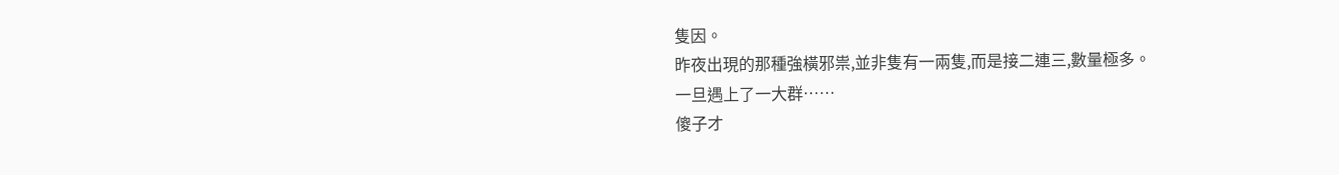隻因。
昨夜出現的那種強橫邪祟,並非隻有一兩隻,而是接二連三,數量極多。
一旦遇上了一大群……
傻子才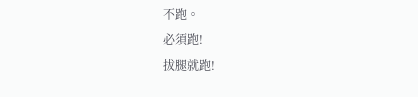不跑。
必須跑!
拔腿就跑!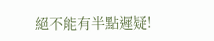絕不能有半點遲疑!